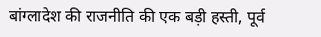बांग्लादेश की राजनीति की एक बड़ी हस्ती, पूर्व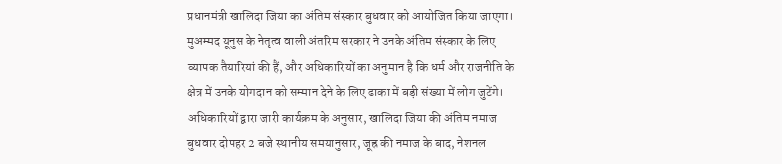प्रधानमंत्री खालिदा जिया का अंतिम संस्कार बुधवार को आयोजित किया जाएगा। मुअम्मद यूनुस के नेतृत्व वाली अंतरिम सरकार ने उनके अंतिम संस्कार के लिए व्यापक तैयारियां की हैं, और अधिकारियों का अनुमान है कि धर्म और राजनीति के क्षेत्र में उनके योगदान को सम्मान देने के लिए ढाका में बड़ी संख्या में लोग जुटेंगे।
अधिकारियों द्वारा जारी कार्यक्रम के अनुसार, खालिदा जिया की अंतिम नमाज बुधवार दोपहर 2 बजे स्थानीय समयानुसार, जूह्र की नमाज के बाद, नेशनल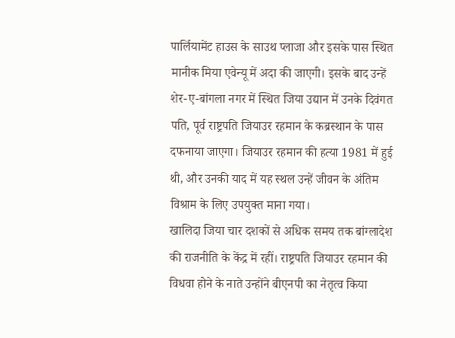पार्लियामेंट हाउस के साउथ प्लाजा और इसके पास स्थित मानीक मिया एवेन्यू में अदा की जाएगी। इसके बाद उन्हें शेर-ए-बांगला नगर में स्थित जिया उद्यान में उनके दिवंगत पति, पूर्व राष्ट्रपति जियाउर रहमान के कब्रस्थान के पास दफनाया जाएगा। जियाउर रहमान की हत्या 1981 में हुई थी, और उनकी याद में यह स्थल उन्हें जीवन के अंतिम विश्राम के लिए उपयुक्त माना गया।
खालिदा जिया चार दशकों से अधिक समय तक बांग्लादेश की राजनीति के केंद्र में रहीं। राष्ट्रपति जियाउर रहमान की विधवा होने के नाते उन्होंने बीएनपी का नेतृत्व किया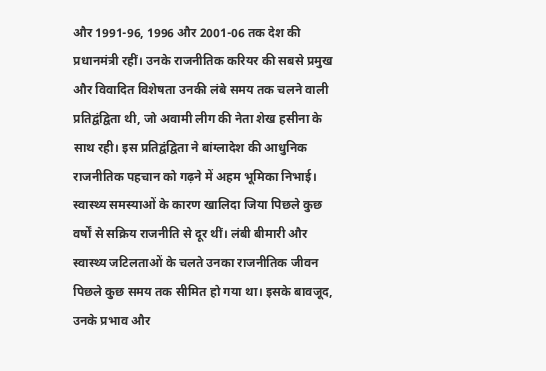और 1991-96, 1996 और 2001-06 तक देश की प्रधानमंत्री रहीं। उनके राजनीतिक करियर की सबसे प्रमुख और विवादित विशेषता उनकी लंबे समय तक चलने वाली प्रतिद्वंद्विता थी, जो अवामी लीग की नेता शेख हसीना के साथ रही। इस प्रतिद्वंद्विता ने बांग्लादेश की आधुनिक राजनीतिक पहचान को गढ़ने में अहम भूमिका निभाई।
स्वास्थ्य समस्याओं के कारण खालिदा जिया पिछले कुछ वर्षों से सक्रिय राजनीति से दूर थीं। लंबी बीमारी और स्वास्थ्य जटिलताओं के चलते उनका राजनीतिक जीवन पिछले कुछ समय तक सीमित हो गया था। इसके बावजूद, उनके प्रभाव और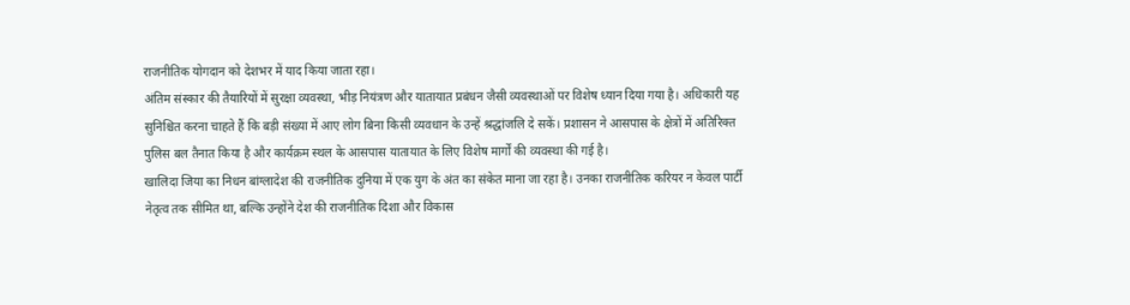राजनीतिक योगदान को देशभर में याद किया जाता रहा।
अंतिम संस्कार की तैयारियों में सुरक्षा व्यवस्था, भीड़ नियंत्रण और यातायात प्रबंधन जैसी व्यवस्थाओं पर विशेष ध्यान दिया गया है। अधिकारी यह सुनिश्चित करना चाहते हैं कि बड़ी संख्या में आए लोग बिना किसी व्यवधान के उन्हें श्रद्धांजलि दे सकें। प्रशासन ने आसपास के क्षेत्रों में अतिरिक्त पुलिस बल तैनात किया है और कार्यक्रम स्थल के आसपास यातायात के लिए विशेष मार्गों की व्यवस्था की गई है।
खालिदा जिया का निधन बांग्लादेश की राजनीतिक दुनिया में एक युग के अंत का संकेत माना जा रहा है। उनका राजनीतिक करियर न केवल पार्टी नेतृत्व तक सीमित था, बल्कि उन्होंने देश की राजनीतिक दिशा और विकास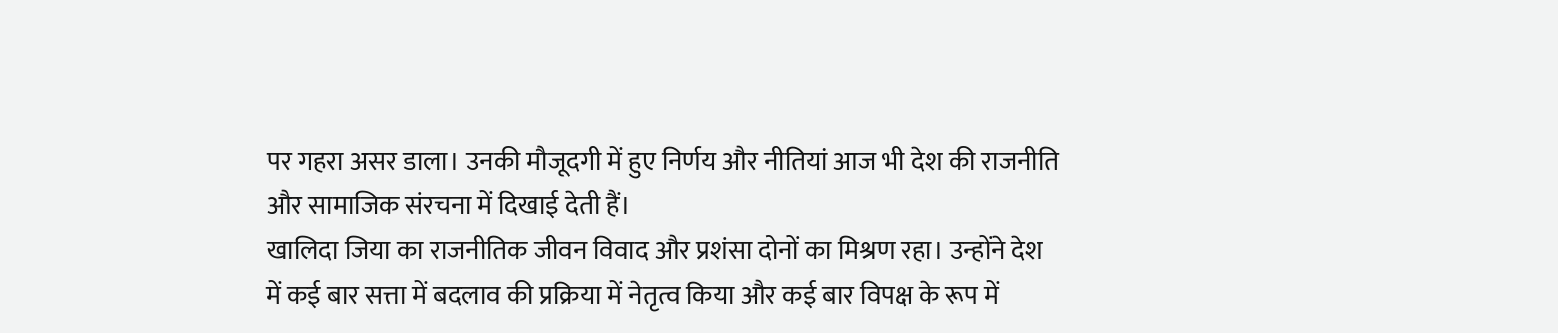पर गहरा असर डाला। उनकी मौजूदगी में हुए निर्णय और नीतियां आज भी देश की राजनीति और सामाजिक संरचना में दिखाई देती हैं।
खालिदा जिया का राजनीतिक जीवन विवाद और प्रशंसा दोनों का मिश्रण रहा। उन्होंने देश में कई बार सत्ता में बदलाव की प्रक्रिया में नेतृत्व किया और कई बार विपक्ष के रूप में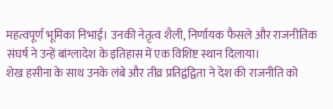महत्वपूर्ण भूमिका निभाई। उनकी नेतृत्व शैली, निर्णायक फैसले और राजनीतिक संघर्ष ने उन्हें बांग्लादेश के इतिहास में एक विशिष्ट स्थान दिलाया।
शेख हसीना के साथ उनके लंबे और तीव्र प्रतिद्वंद्विता ने देश की राजनीति को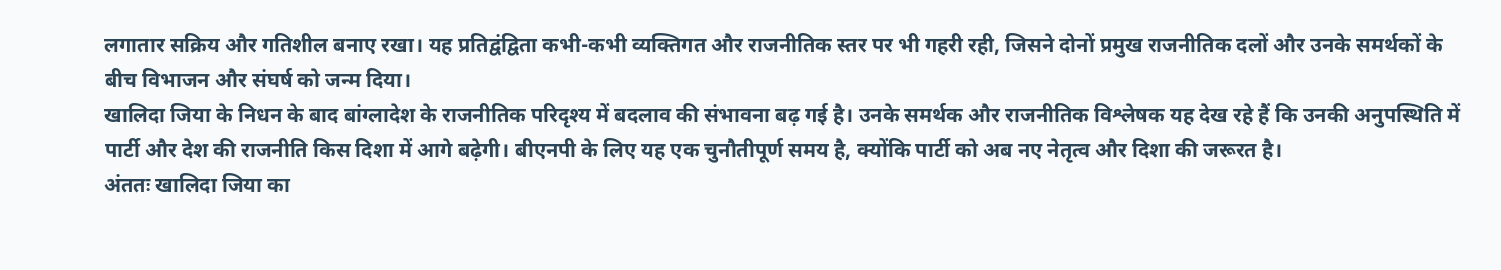लगातार सक्रिय और गतिशील बनाए रखा। यह प्रतिद्वंद्विता कभी-कभी व्यक्तिगत और राजनीतिक स्तर पर भी गहरी रही, जिसने दोनों प्रमुख राजनीतिक दलों और उनके समर्थकों के बीच विभाजन और संघर्ष को जन्म दिया।
खालिदा जिया के निधन के बाद बांग्लादेश के राजनीतिक परिदृश्य में बदलाव की संभावना बढ़ गई है। उनके समर्थक और राजनीतिक विश्लेषक यह देख रहे हैं कि उनकी अनुपस्थिति में पार्टी और देश की राजनीति किस दिशा में आगे बढ़ेगी। बीएनपी के लिए यह एक चुनौतीपूर्ण समय है, क्योंकि पार्टी को अब नए नेतृत्व और दिशा की जरूरत है।
अंततः खालिदा जिया का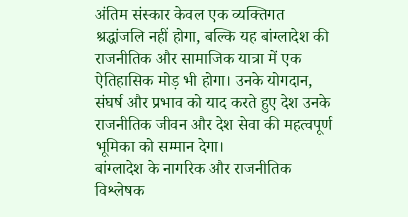अंतिम संस्कार केवल एक व्यक्तिगत श्रद्धांजलि नहीं होगा, बल्कि यह बांग्लादेश की राजनीतिक और सामाजिक यात्रा में एक ऐतिहासिक मोड़ भी होगा। उनके योगदान, संघर्ष और प्रभाव को याद करते हुए देश उनके राजनीतिक जीवन और देश सेवा की महत्वपूर्ण भूमिका को सम्मान देगा।
बांग्लादेश के नागरिक और राजनीतिक विश्लेषक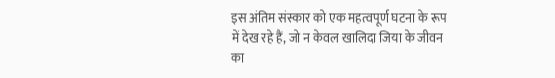इस अंतिम संस्कार को एक महत्वपूर्ण घटना के रूप में देख रहे हैं, जो न केवल खालिदा जिया के जीवन का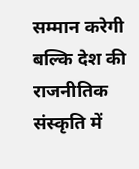सम्मान करेगी बल्कि देश की राजनीतिक संस्कृति में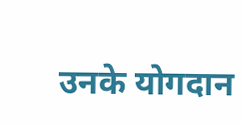उनके योगदान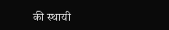की स्थायी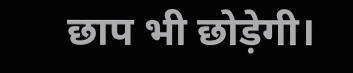छाप भी छोड़ेगी।